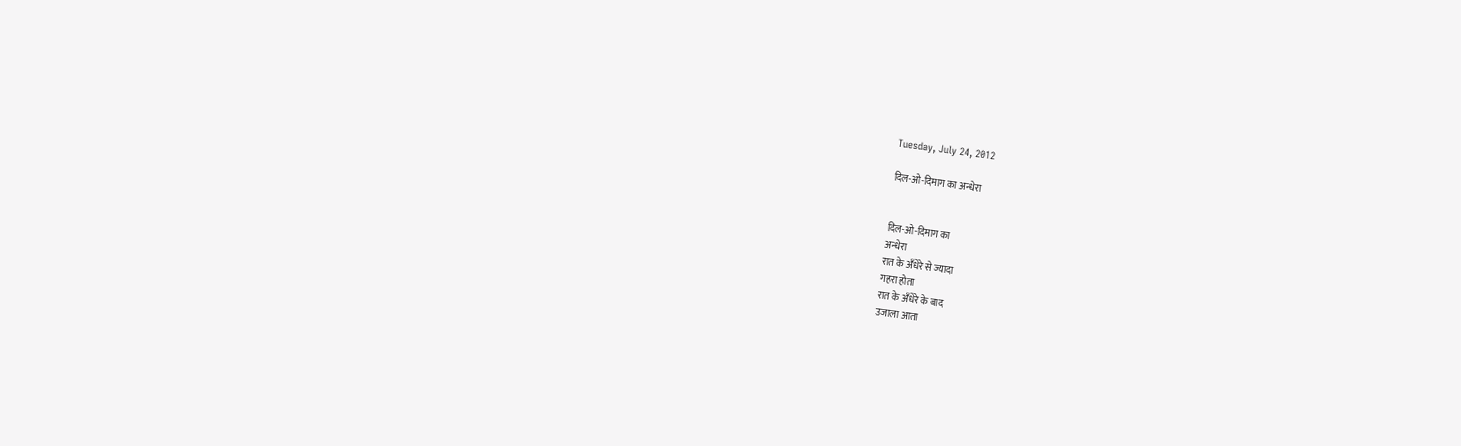Tuesday, July 24, 2012

दिल-ओ-दिमाग का अन्धेरा


दिल-ओ-दिमाग का
अन्धेरा
रात के अँधेरे से ज्यादा
गहरा होता
रात के अँधेरे के बाद
उजाला आता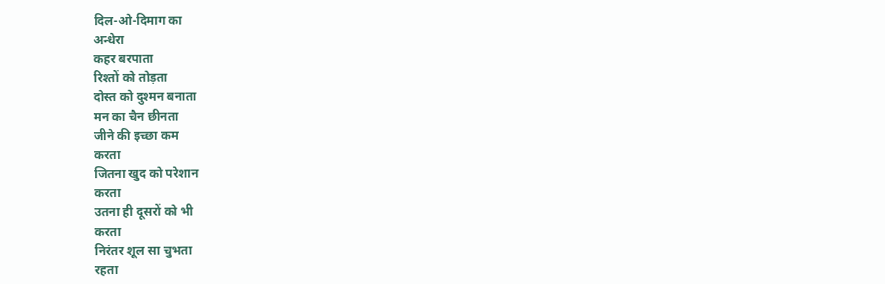दिल-ओ-दिमाग का
अन्धेरा
कहर बरपाता
रिश्तों को तोड़ता
दोस्त को दुश्मन बनाता
मन का चैन छीनता
जीने की इच्छा कम
करता
जितना खुद को परेशान
करता
उतना ही दूसरों को भी
करता
निरंतर शूल सा चुभता
रहता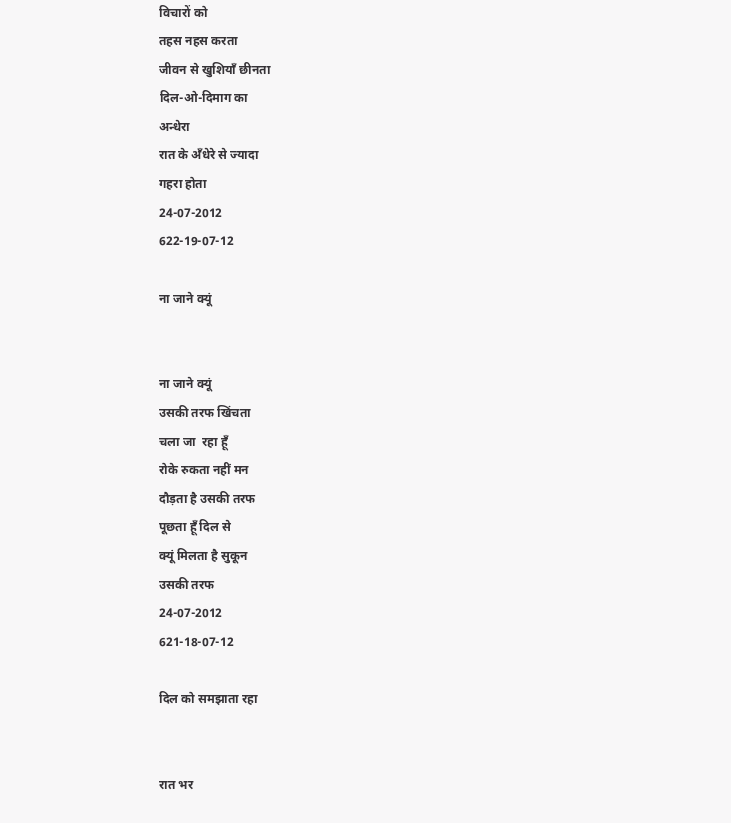विचारों को
तहस नहस करता
जीवन से खुशियाँ छीनता
दिल-ओ-दिमाग का
अन्धेरा
रात के अँधेरे से ज्यादा
गहरा होता
24-07-2012
622-19-07-12

ना जाने क्यूं


ना जाने क्यूं
उसकी तरफ खिंचता
चला जा  रहा हूँ
रोके रुकता नहीं मन
दौड़ता है उसकी तरफ
पूछता हूँ दिल से
क्यूं मिलता है सुकून
उसकी तरफ
24-07-2012
621-18-07-12

दिल को समझाता रहा


रात भर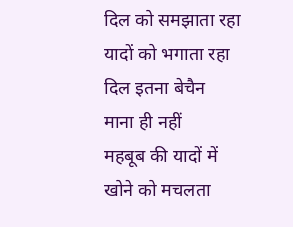दिल को समझाता रहा
यादों को भगाता रहा
दिल इतना बेचैन
माना ही नहीं
महबूब की यादों में
खोने को मचलता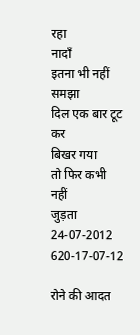रहा
नादाँ
इतना भी नहीं समझा
दिल एक बार टूट कर
बिखर गया
तो फिर कभी नहीं
जुड़ता
24-07-2012
620-17-07-12

रोने की आदत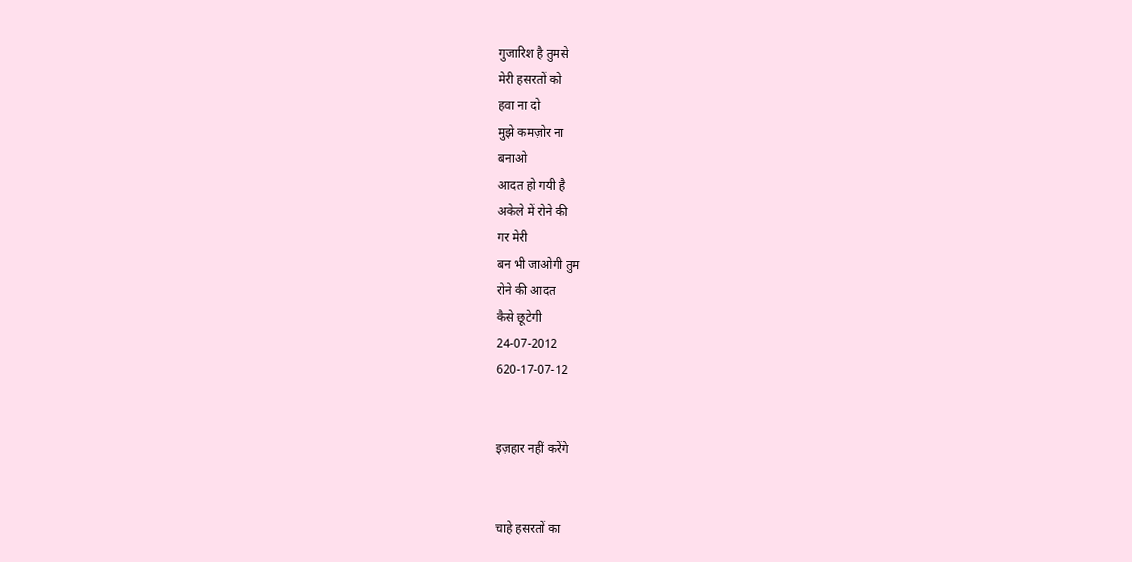गुजारिश है तुमसे
मेरी हसरतों को
हवा ना दो
मुझे कमज़ोर ना
बनाओ
आदत हो गयी है
अकेले में रोने की
गर मेरी
बन भी जाओगी तुम
रोने की आदत
कैसे छूटेगी
24-07-2012
620-17-07-12


इज़हार नहीं करेंगे


चाहे हसरतों का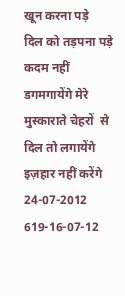खून करना पड़े
दिल को तड़पना पड़े
कदम नहीं
डगमगायेंगे मेरे
मुस्काराते चेहरों  से
दिल तो लगायेंगे
इज़हार नहीं करेंगे
24-07-2012
619-16-07-12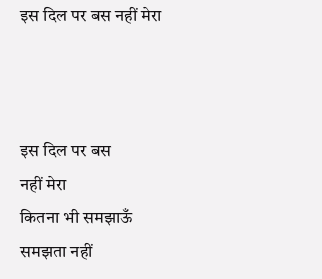इस दिल पर बस नहीं मेरा



इस दिल पर बस
नहीं मेरा
कितना भी समझाऊँ
समझता नहीं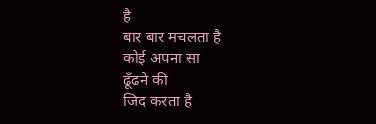है
बार बार मचलता है
कोई अपना सा
ढूँढने की
जिद करता है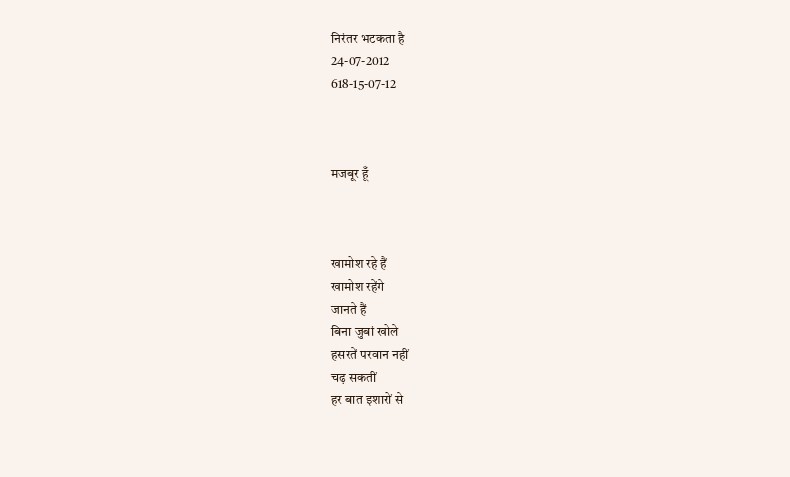निरंतर भटकता है
24-07-2012
618-15-07-12



मजबूर हूँ



खामोश रहे हैं
खामोश रहेंगे
जानते हैं
बिना जुबां खोले
हसरतें परवान नहीं
चढ़ सकतीं
हर बात इशारों से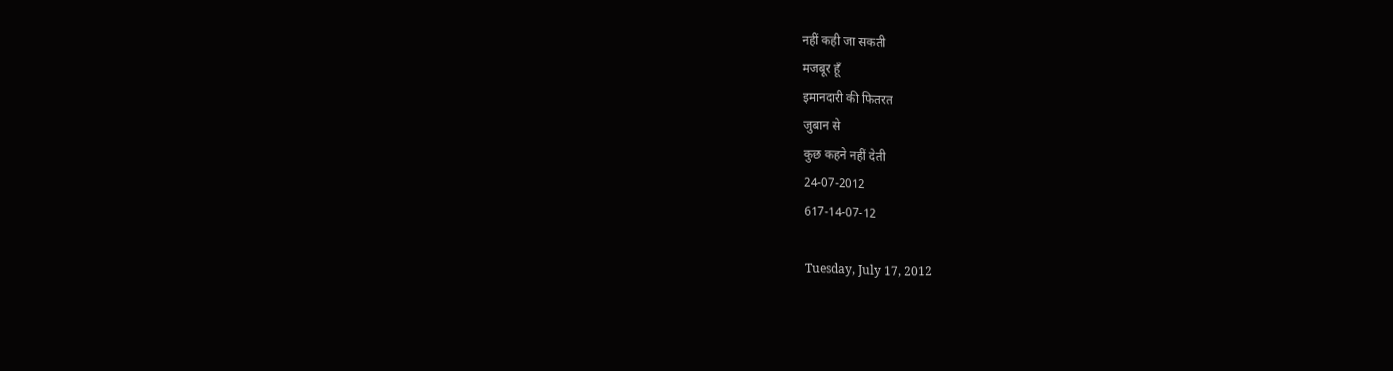नहीं कही जा सकती
मजबूर हूँ
इमानदारी की फितरत
जुबान से
कुछ कहने नहीं देती
24-07-2012
617-14-07-12

Tuesday, July 17, 2012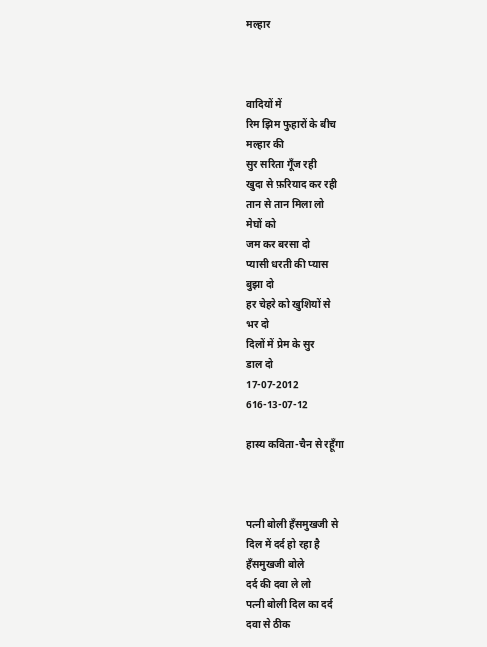मल्हार



वादियों में
रिम झिम फुहारों के बीच
मल्हार की
सुर सरिता गूँज रही
खुदा से फ़रियाद कर रही
तान से तान मिला लो
मेघों को
जम कर बरसा दो
प्यासी धरती की प्यास
बुझा दो
हर चेहरे को खुशियों से
भर दो
दिलों में प्रेम के सुर
डाल दो
17-07-2012
616-13-07-12

हास्य कविता-चैन से रहूँगा



पत्नी बोली हँसमुखजी से
दिल में दर्द हो रहा है
हँसमुखजी बोले
दर्द की दवा ले लो
पत्नी बोली दिल का दर्द
दवा से ठीक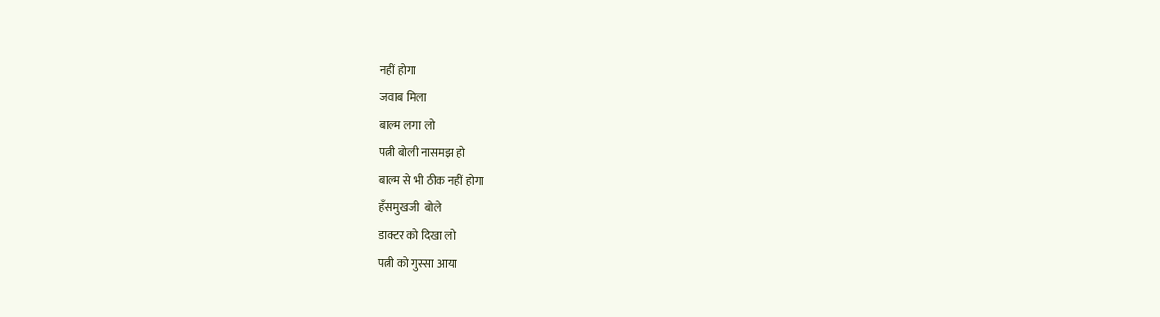नहीं होगा
जवाब मिला
बाल्म लगा लो
पत्नी बोली नासमझ हो
बाल्म से भी ठीक नहीं होगा
हँसमुखजी  बोले
डाक्टर को दिखा लो
पत्नी को गुस्सा आया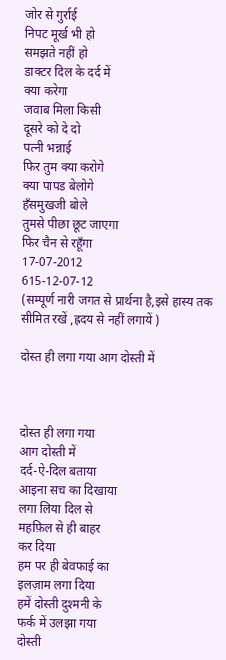जोर से गुर्राई
निपट मूर्ख भी हो
समझते नहीं हो
डाक्टर दिल के दर्द में
क्या करेगा
जवाब मिला किसी
दूसरे को दे दो
पत्नी भन्नाई
फिर तुम क्या करोगे
क्या पापड बेलोगे
हँसमुखजी बोले
तुमसे पीछा छूट जाएगा
फिर चैन से रहूँगा
17-07-2012
615-12-07-12
(सम्पूर्ण नारी जगत से प्रार्थना है,इसे हास्य तक सीमित रखें ,ह्रदय से नहीं लगायें )

दोस्त ही लगा गया आग दोस्ती में



दोस्त ही लगा गया
आग दोस्ती में
दर्द-ऐ-दिल बताया
आइना सच का दिखाया
लगा लिया दिल से
महफ़िल से ही बाहर
कर दिया
हम पर ही बेवफाई का
इलज़ाम लगा दिया
हमें दोस्ती दुश्मनी के
फर्क में उलझा गया
दोस्ती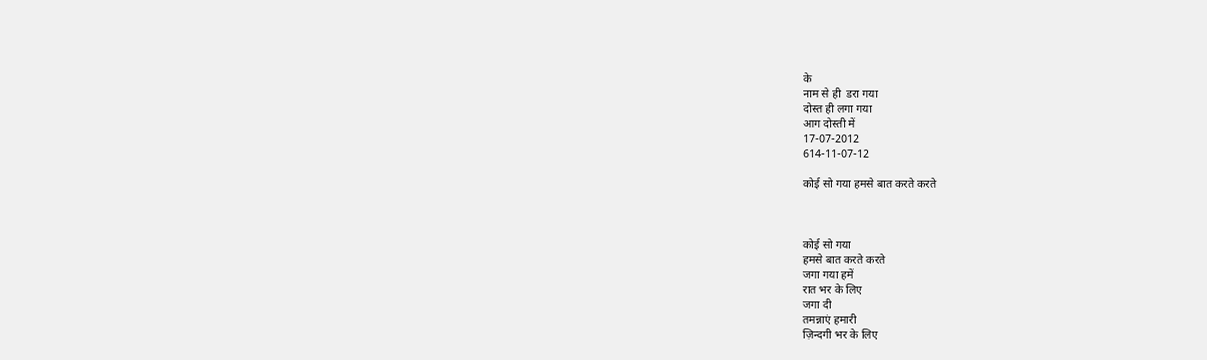के
नाम से ही  डरा गया
दोस्त ही लगा गया
आग दोस्ती में
17-07-2012
614-11-07-12

कोई सो गया हमसे बात करते करते



कोई सो गया
हमसे बात करते करते
जगा गया हमें
रात भर के लिए
जगा दी
तमन्नाएं हमारी
ज़िन्दगी भर के लिए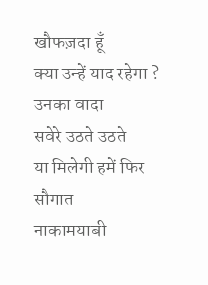खौफज़दा हूँ
क्या उन्हें याद रहेगा ?
उनका वादा
सवेरे उठते उठते
या मिलेगी हमें फिर
सौगात
नाकामयाबी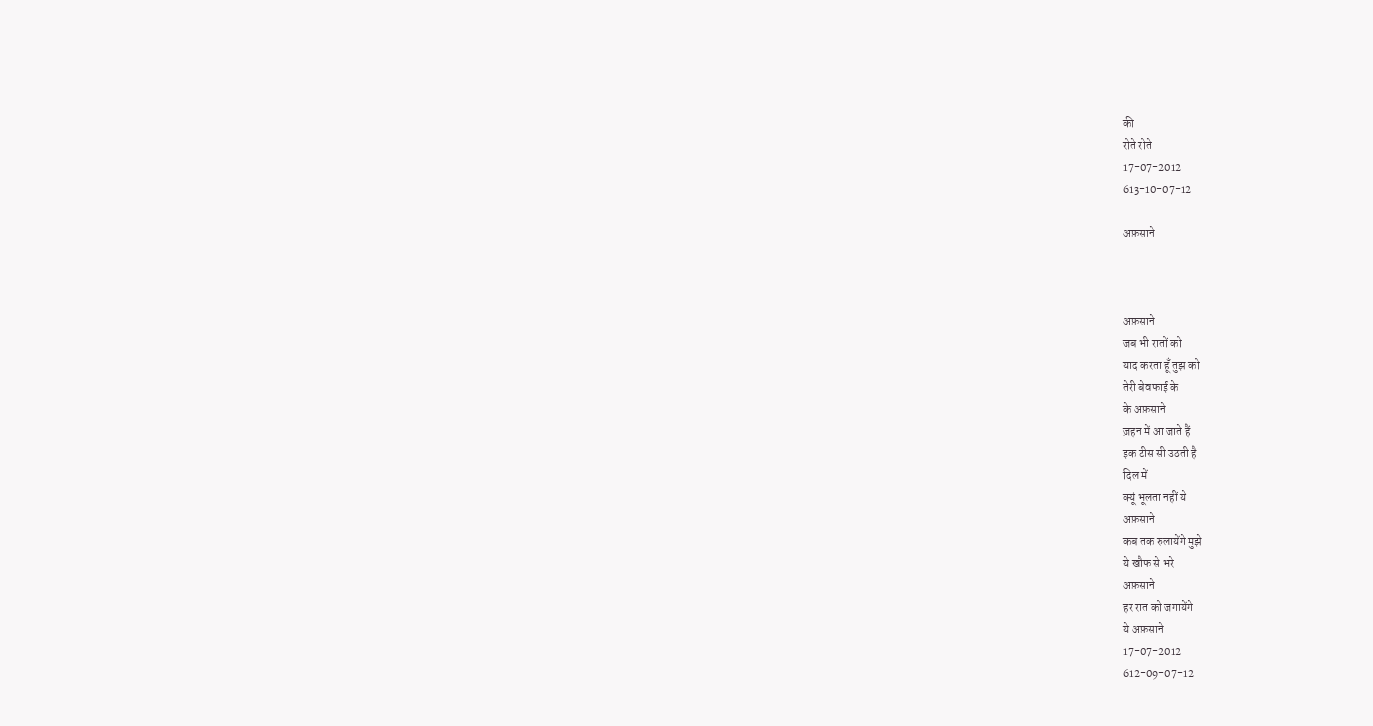की
रोते रोते
17-07-2012
613-10-07-12

अफ़साने



अफ़साने
जब भी रातों को
याद करता हूँ तुझ को
तेरी बेवफाई के
के अफ़साने
ज़हन में आ जाते हैं
इक टीस सी उठती है
दिल में
क्यूं भूलता नहीं ये
अफ़साने
कब तक रुलायेंगे मुझे
ये खौफ से भरे
अफ़साने
हर रात को जगायेंगे
ये अफ़साने
17-07-2012
612-09-07-12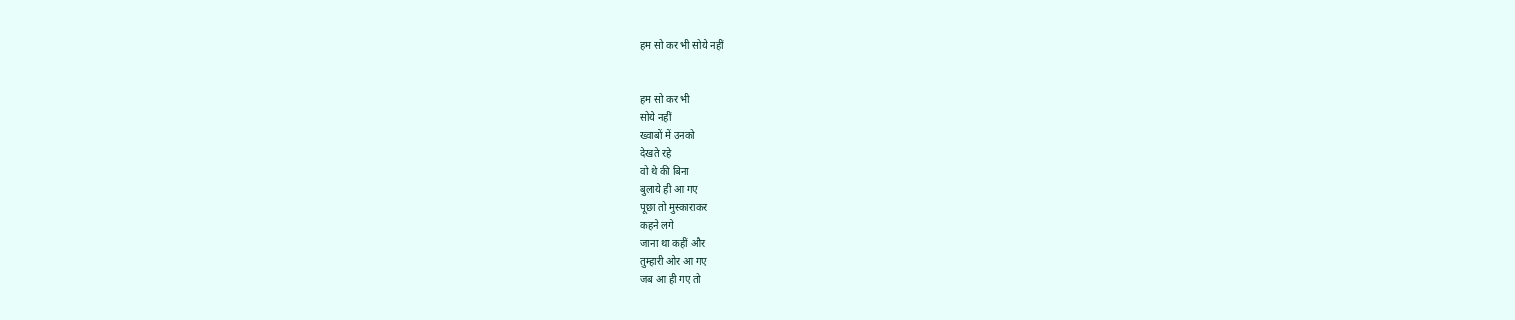हम सो कर भी सोये नहीं


हम सो कर भी
सोये नहीं
ख्वाबों में उनको
देखते रहे
वो थे की बिना
बुलाये ही आ गए
पूछा तो मुस्काराकर
कहने लगे
जाना था कहीं और
तुम्हारी ओर आ गए
जब आ ही गए तो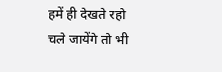हमें ही देखते रहो
चले जायेंगे तो भी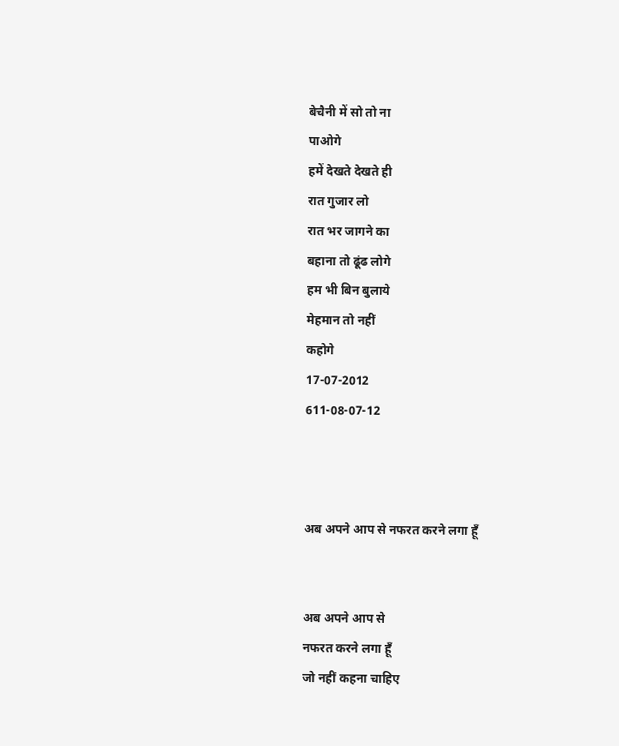बेचैनी में सो तो ना
पाओगे
हमें देखते देखते ही
रात गुजार लो
रात भर जागने का
बहाना तो ढूंढ लोगे
हम भी बिन बुलाये
मेहमान तो नहीं
कहोगे
17-07-2012
611-08-07-12



अब अपने आप से नफरत करने लगा हूँ


अब अपने आप से
नफरत करने लगा हूँ
जो नहीं कहना चाहिए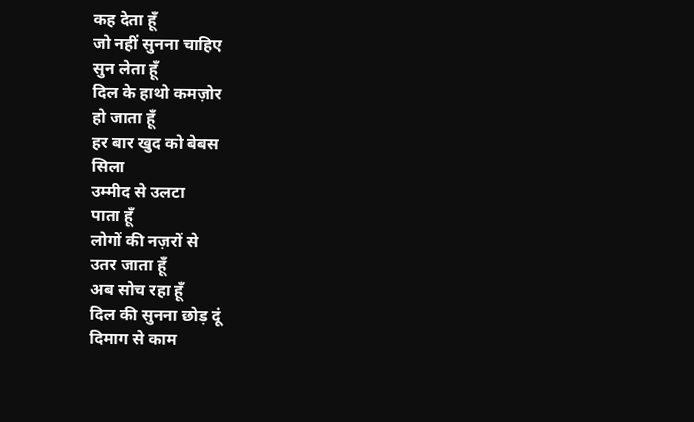कह देता हूँ
जो नहीं सुनना चाहिए
सुन लेता हूँ
दिल के हाथो कमज़ोर
हो जाता हूँ
हर बार खुद को बेबस
सिला
उम्मीद से उलटा
पाता हूँ
लोगों की नज़रों से
उतर जाता हूँ
अब सोच रहा हूँ
दिल की सुनना छोड़ दूं
दिमाग से काम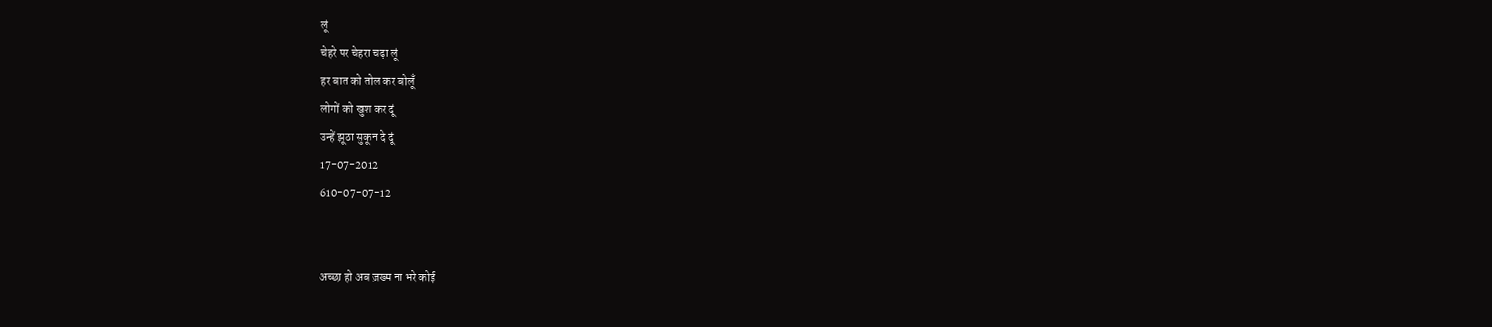लूं
चेहरे पर चेहरा चढ़ा लूं
हर बात को तोल कर बोलूँ
लोगों को खुश कर दूं
उन्हें झूठा सुकून दे दूं
17-07-2012
610-07-07-12


अच्छा हो अब ज़ख्म ना भरे कोई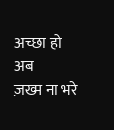अच्छा हो अब
ज़ख्म ना भरे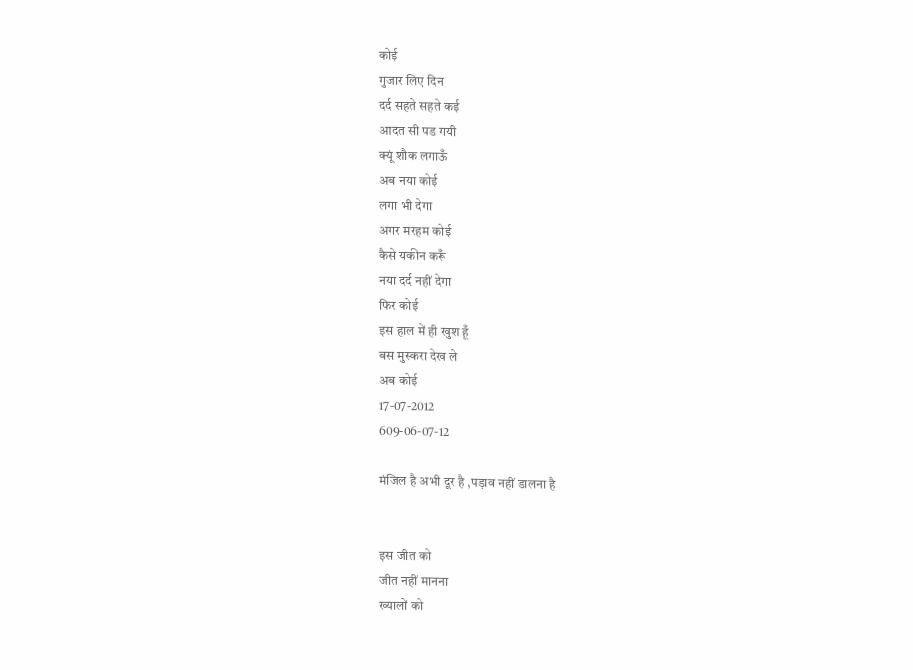कोई
गुजार लिए दिन
दर्द सहते सहते कई
आदत सी पड गयी
क्यूं शौक लगाऊँ
अब नया कोई
लगा भी देगा
अगर मरहम कोई
कैसे यकीन करूँ
नया दर्द नहीं देगा
फिर कोई
इस हाल में ही खुश हूँ
बस मुस्करा देख ले
अब कोई
17-07-2012
609-06-07-12

मंजिल है अभी दूर है ,पड़ाव नहीं डालना है


इस जीत को
जीत नहीं मानना
ख्यालों को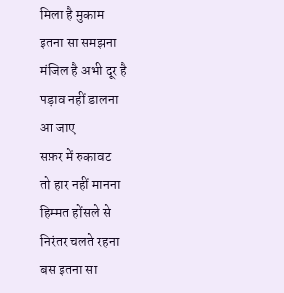मिला है मुकाम
इतना सा समझना
मंजिल है अभी दूर है
पड़ाव नहीं डालना
आ जाए
सफ़र में रुकावट
तो हार नहीं मानना
हिम्मत होंसले से
निरंतर चलते रहना
बस इतना सा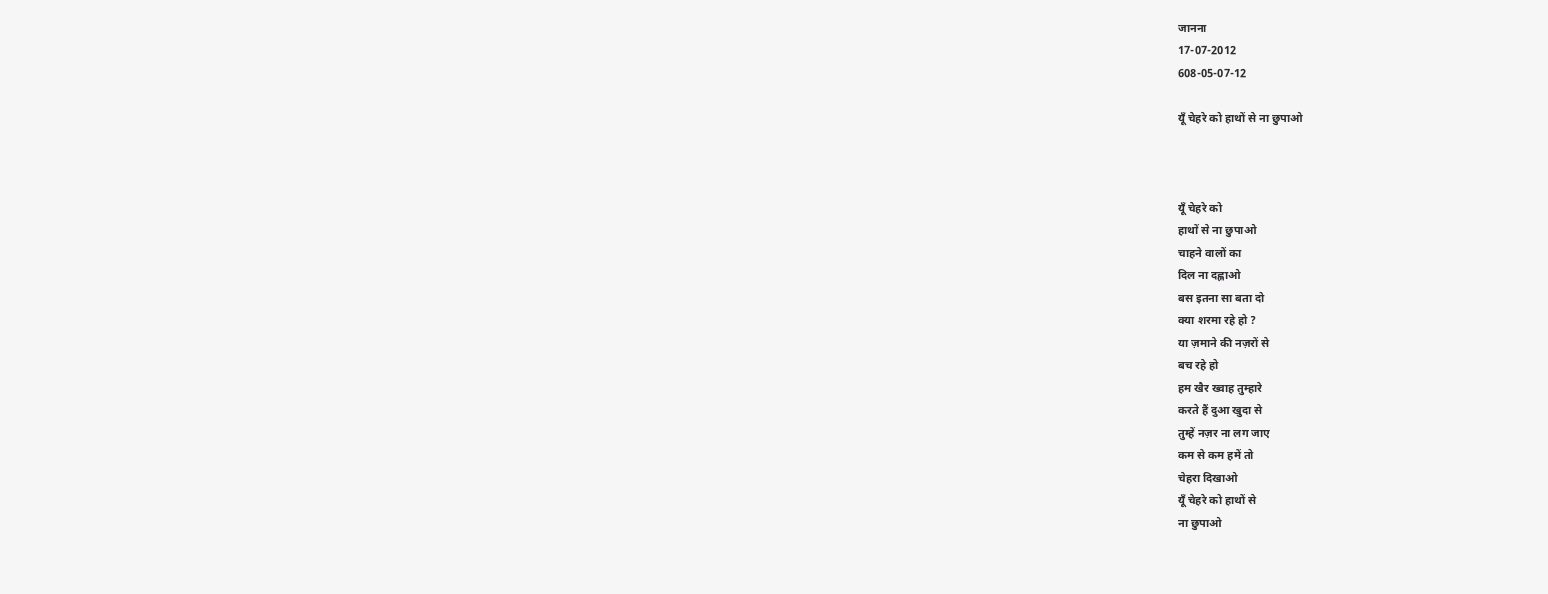जानना
17-07-2012
608-05-07-12

यूँ चेहरे को हाथों से ना छुपाओ



यूँ चेहरे को
हाथों से ना छुपाओ
चाहने वालों का
दिल ना दह्लाओ
बस इतना सा बता दो
क्या शरमा रहे हो ?
या ज़माने की नज़रों से
बच रहे हो
हम खैर ख्वाह तुम्हारे
करते हैं दुआ खुदा से
तुम्हें नज़र ना लग जाए
कम से कम हमें तो
चेहरा दिखाओ
यूँ चेहरे को हाथों से
ना छुपाओ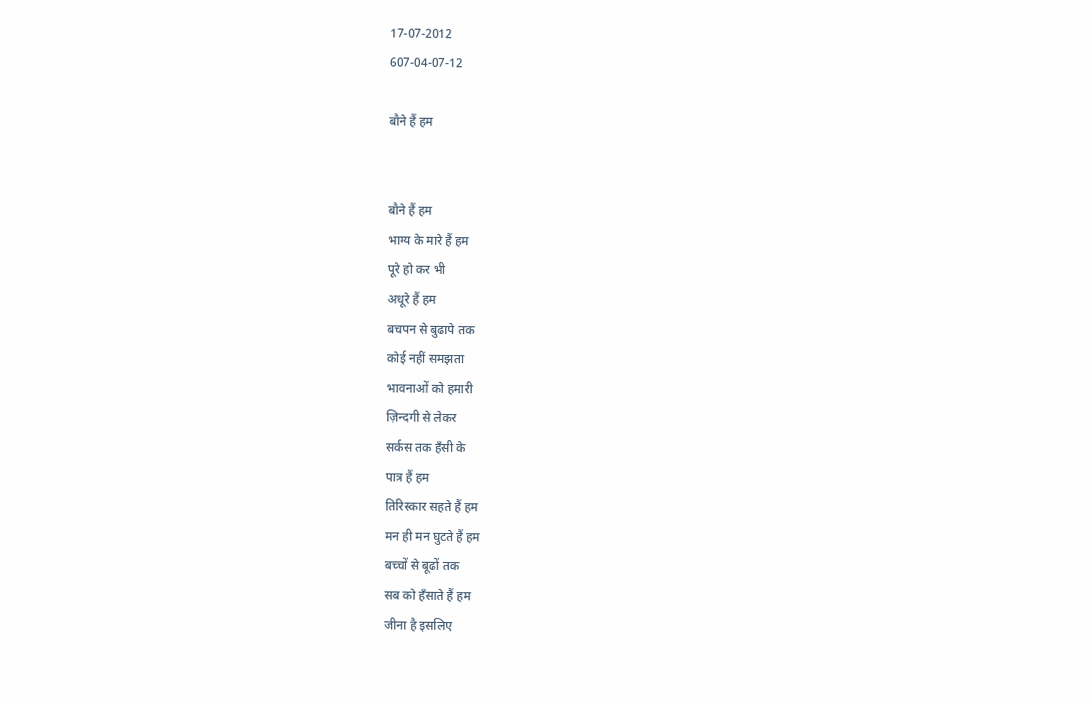17-07-2012
607-04-07-12

बौने हैं हम


बौने हैं हम
भाग्य के मारे हैं हम
पूरे हो कर भी
अधूरे हैं हम
बचपन से बुढापे तक
कोई नहीं समझता
भावनाओं को हमारी
ज़िन्दगी से लेकर
सर्कस तक हँसी के
पात्र हैं हम
तिरिस्कार सहते हैं हम
मन ही मन घुटते हैं हम
बच्चों से बूढों तक
सब को हँसाते हैं हम
जीना है इसलिए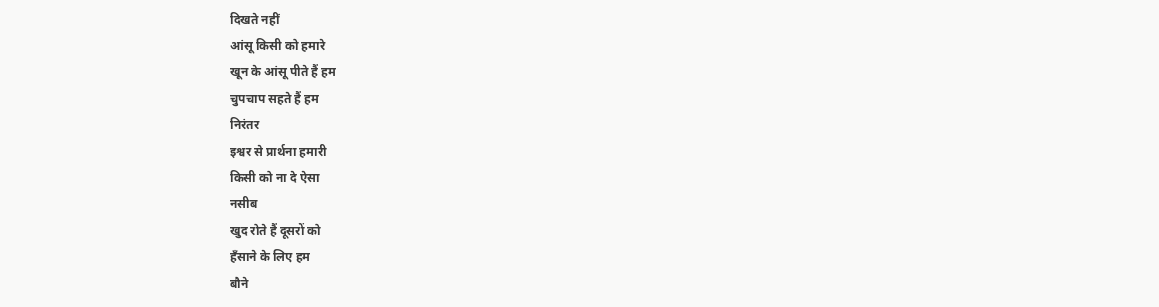दिखते नहीं
आंसू किसी को हमारे
खून के आंसू पीते हैं हम
चुपचाप सहते हैं हम
निरंतर
इश्वर से प्रार्थना हमारी
किसी को ना दे ऐसा
नसीब
खुद रोते हैं दूसरों को
हँसाने के लिए हम
बौने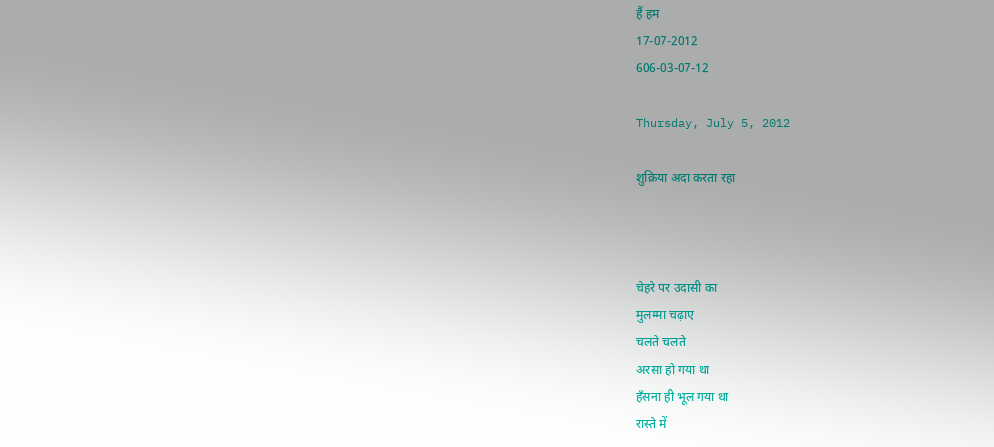हैं हम
17-07-2012
606-03-07-12

Thursday, July 5, 2012

शुक्रिया अदा करता रहा



चेहरे पर उदासी का
मुलम्मा चढ़ाए
चलते चलते
अरसा हो गया था
हँसना ही भूल गया था
रास्ते में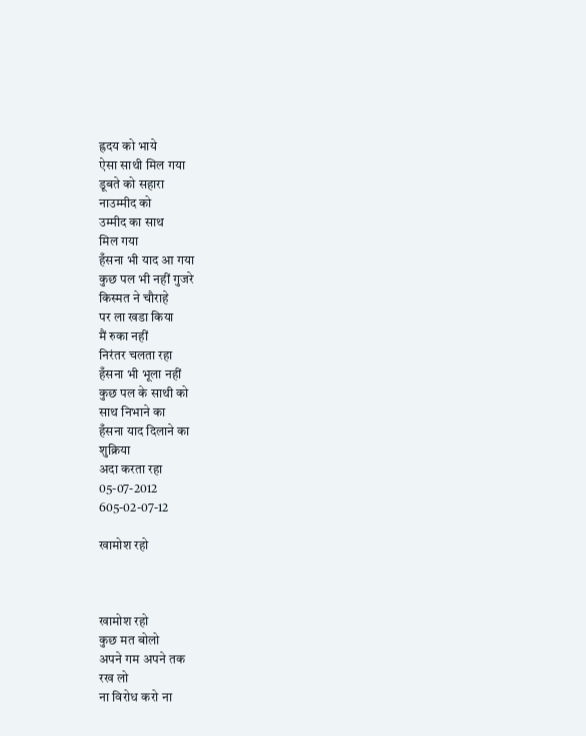ह्रदय को भाये
ऐसा साथी मिल गया
डूबते को सहारा
नाउम्मीद को
उम्मीद का साथ
मिल गया
हँसना भी याद आ गया
कुछ पल भी नहीं गुजरे
किस्मत ने चौराहे
पर ला खडा किया
मैं रुका नहीं
निरंतर चलता रहा
हँसना भी भूला नहीं
कुछ पल के साथी को
साथ निभाने का
हँसना याद दिलाने का
शुक्रिया
अदा करता रहा
05-07-2012
605-02-07-12

खामोश रहो



खामोश रहो
कुछ मत बोलो
अपने गम अपने तक
रख लो
ना विरोध करो ना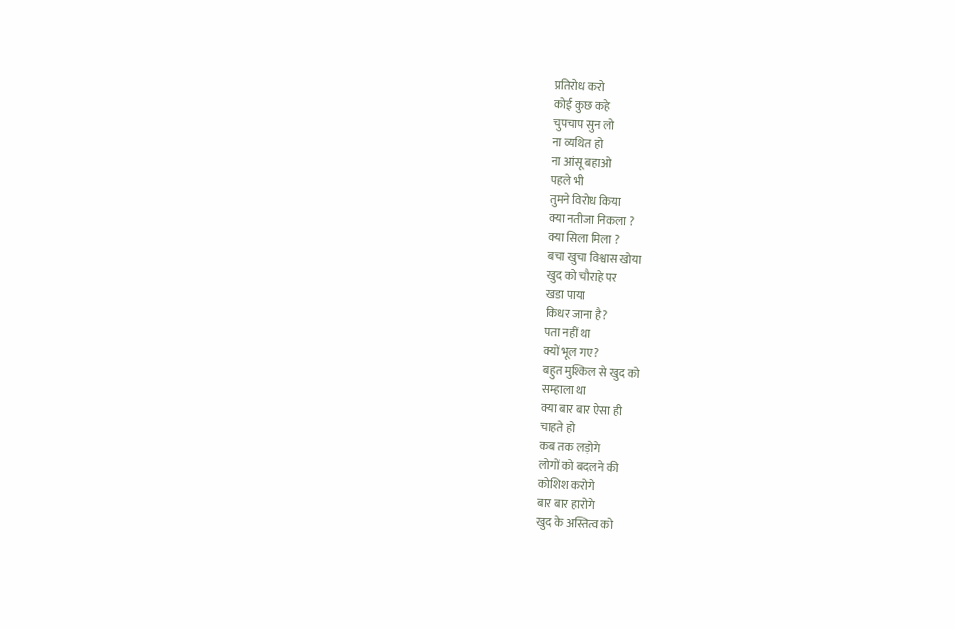प्रतिरोध करो
कोई कुछ कहे
चुपचाप सुन लो
ना व्यथित हो
ना आंसू बहाओ
पहले भी
तुमने विरोध किया
क्या नतीजा निकला ?
क्या सिला मिला ?
बचा खुचा विश्वास खोया
खुद को चौराहे पर
खडा पाया
किधर जाना है?
पता नहीं था
क्यों भूल गए?
बहुत मुश्किल से खुद को
सम्हाला था
क्या बार बार ऐसा ही
चाहते हो
कब तक लड़ोगे
लोगों को बदलने की
कोशिश करोगे
बार बार हारोगे
खुद के अस्तित्व को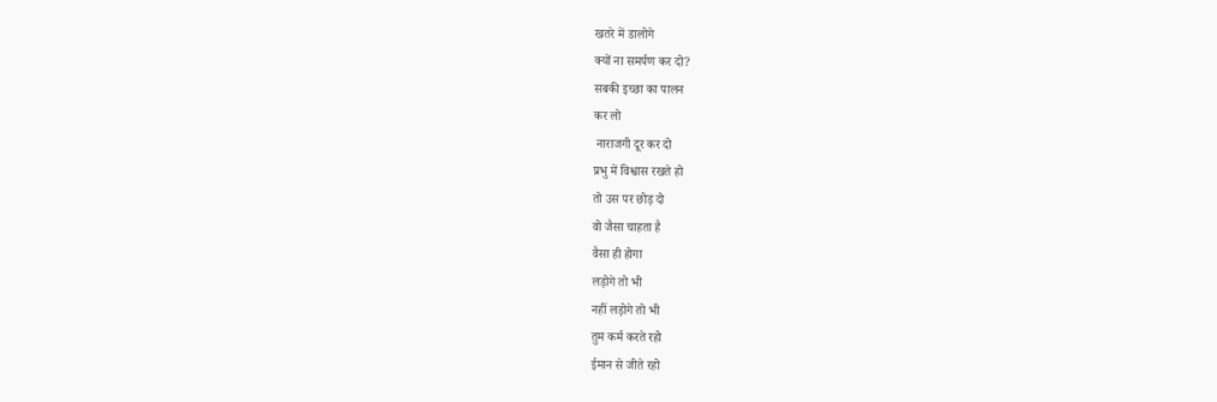खतरे में डालोगे
क्यों ना समर्पण कर दो?
सबकी इच्छा का पालन
कर लो
 नाराजगी दूर कर दो
प्रभु में विश्वास रखते हो
तो उस पर छोड़ दो
वो जैसा चाहता है
वैसा ही होगा
लड़ोगे तो भी
नहीं लड़ोगे तो भी
तुम कर्म करते रहो
ईमान से जीते रहो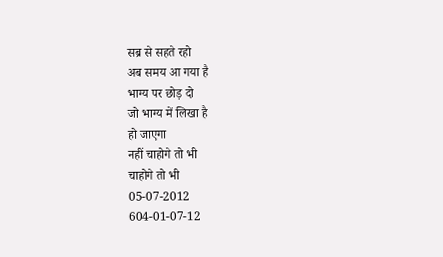सब्र से सहते रहो
अब समय आ गया है
भाग्य पर छोड़ दो
जो भाग्य में लिखा है
हो जाएगा
नहीं चाहोगे तो भी
चाहोगे तो भी
05-07-2012
604-01-07-12